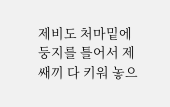제비도 처마밑에 둥지를 틀어서 제 쌔끼 다 키워 놓으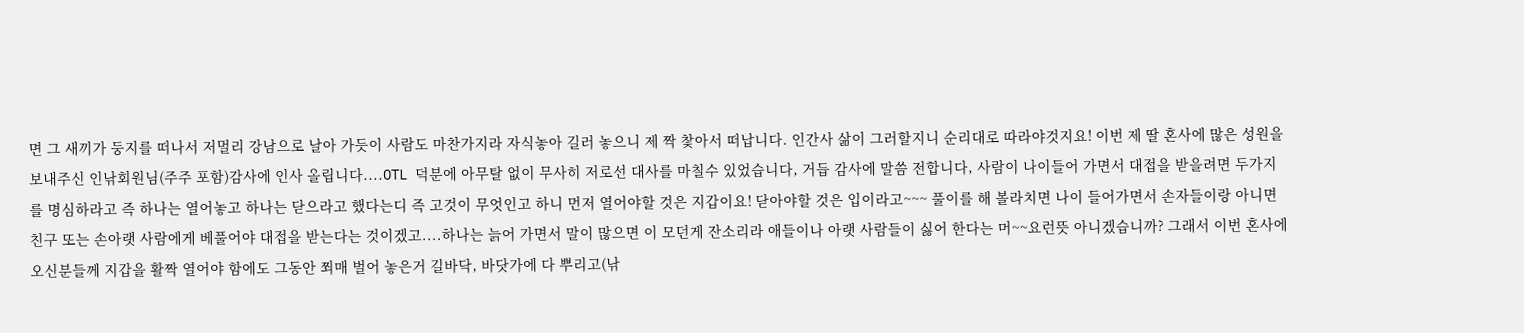면 그 새끼가 둥지를 떠나서 저멀리 강남으로 날아 가듯이 사람도 마찬가지라 자식놓아 길러 놓으니 제 짝 찿아서 떠납니다. 인간사 삶이 그러할지니 순리대로 따라야것지요! 이번 제 딸 혼사에 많은 성원을 보내주신 인낚회원님(주주 포함)감사에 인사 올립니다....OTL 덕분에 아무탈 없이 무사히 저로선 대사를 마칠수 있었습니다, 거듭 감사에 말씀 전합니다, 사람이 나이들어 가면서 대접을 받을려면 두가지를 명심하라고 즉 하나는 열어놓고 하나는 닫으라고 했다는디 즉 고것이 무엇인고 하니 먼저 열어야할 것은 지갑이요! 닫아야할 것은 입이라고~~~ 풀이를 해 볼라치면 나이 들어가면서 손자들이랑 아니면 친구 또는 손아랫 사람에게 베풀어야 대접을 받는다는 것이겠고....하나는 늙어 가면서 말이 많으면 이 모던게 잔소리라 애들이나 아랫 사람들이 싫어 한다는 머~~요런뜻 아니겠습니까? 그래서 이번 혼사에 오신분들께 지갑을 활짝 열어야 함에도 그동안 쬐매 벌어 놓은거 길바닥, 바닷가에 다 뿌리고(낚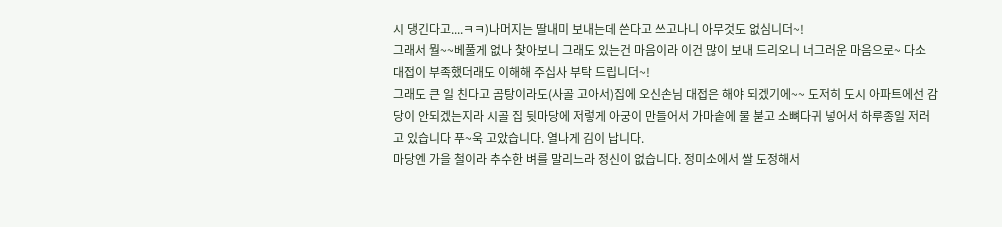시 댕긴다고....ㅋㅋ)나머지는 딸내미 보내는데 쓴다고 쓰고나니 아무것도 없심니더~!
그래서 뭘~~베풀게 없나 찿아보니 그래도 있는건 마음이라 이건 많이 보내 드리오니 너그러운 마음으로~ 다소 대접이 부족했더래도 이해해 주십사 부탁 드립니더~!
그래도 큰 일 친다고 곰탕이라도(사골 고아서)집에 오신손님 대접은 해야 되겠기에~~ 도저히 도시 아파트에선 감당이 안되겠는지라 시골 집 뒷마당에 저렇게 아궁이 만들어서 가마솥에 물 붇고 소뼈다귀 넣어서 하루종일 저러고 있습니다 푸~욱 고았습니다. 열나게 김이 납니다.
마당엔 가을 철이라 추수한 벼를 말리느라 정신이 없습니다. 정미소에서 쌀 도정해서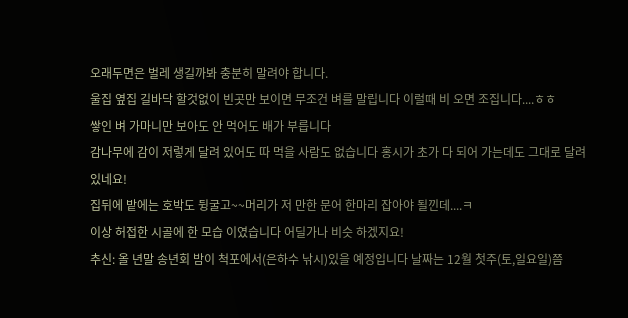오래두면은 벌레 생길까봐 충분히 말려야 합니다.
울집 옆집 길바닥 할것없이 빈곳만 보이면 무조건 벼를 말립니다 이럴때 비 오면 조집니다....ㅎㅎ
쌓인 벼 가마니만 보아도 안 먹어도 배가 부릅니다
감나무에 감이 저렇게 달려 있어도 따 먹을 사람도 없습니다 홍시가 초가 다 되어 가는데도 그대로 달려 있네요!
집뒤에 밭에는 호박도 뒹굴고~~머리가 저 만한 문어 한마리 잡아야 될낀데....ㅋ
이상 허접한 시골에 한 모습 이였습니다 어딜가나 비슷 하겠지요!
추신: 올 년말 송년회 밤이 척포에서(은하수 낚시)있을 예정입니다 날짜는 12월 첫주(토,일요일)쯤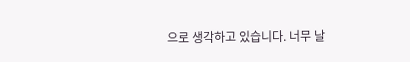으로 생각하고 있습니다. 너무 날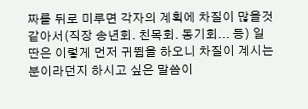짜를 뒤로 미루면 각자의 계획에 차질이 많을것 같아서(직장 송년회. 친목회. 동기회... 등) 일딴은 이렇게 먼저 귀뜀을 하오니 차질이 계시는 분이라던지 하시고 싶은 말씀이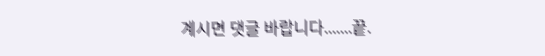계시면 댓글 바랍니다.......끝.